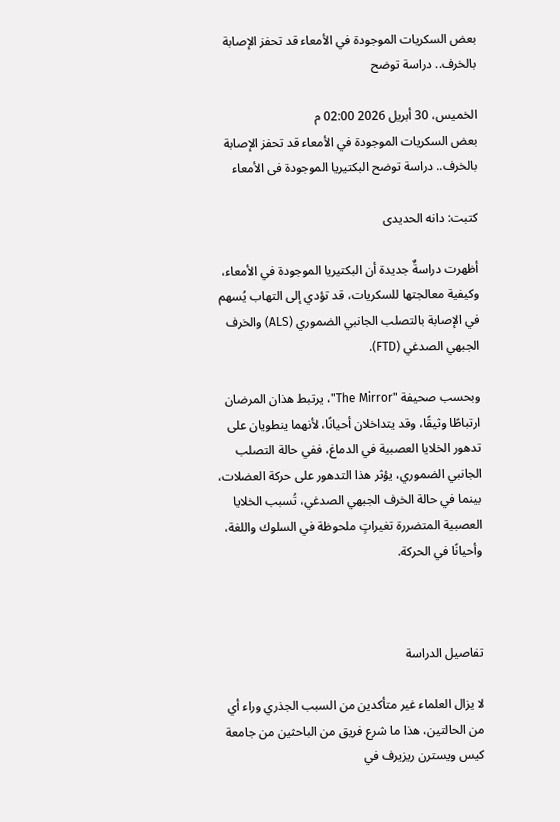بعض السكريات الموجودة في الأمعاء قد تحفز الإصابة بالخرف.. دراسة توضح

الخميس، 30 أبريل 2026 02:00 م
بعض السكريات الموجودة في الأمعاء قد تحفز الإصابة بالخرف.. دراسة توضح البكتيريا الموجودة فى الأمعاء

كتبت: دانه الحديدى

أظهرت دراسةٌ جديدة أن البكتيريا الموجودة في الأمعاء، وكيفية معالجتها للسكريات، قد تؤدي إلى التهاب يُسهم في الإصابة بالتصلب الجانبي الضموري (ALS) والخرف الجبهي الصدغي (FTD).

وبحسب صحيفة "The Mirror"، يرتبط هذان المرضان ارتباطًا وثيقًا، وقد يتداخلان أحيانًا، لأنهما ينطويان على تدهور الخلايا العصبية في الدماغ، ففي حالة التصلب الجانبي الضموري، يؤثر هذا التدهور على حركة العضلات، بينما في حالة الخرف الجبهي الصدغي، تُسبب الخلايا العصبية المتضررة تغيراتٍ ملحوظة في السلوك واللغة، وأحيانًا في الحركة.



تفاصيل الدراسة

لا يزال العلماء غير متأكدين من السبب الجذري وراء أي من الحالتين، هذا ما شرع فريق من الباحثين من جامعة كيس ويسترن ريزيرف في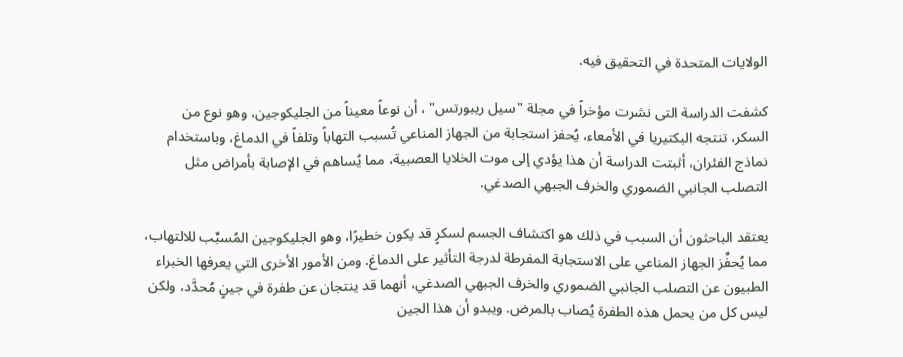الولايات المتحدة في التحقيق فيه.

كشفت الدراسة التى نشرت مؤخراً في مجلة "سيل ريبورتس" ، أن نوعاً معيناً من الجليكوجين، وهو نوع من السكر، تنتجه البكتيريا في الأمعاء، يُحفز استجابة من الجهاز المناعي تُسبب التهاباً وتلفاً في الدماغ، وباستخدام نماذج الفئران، أثبتت الدراسة أن هذا يؤدي إلى موت الخلايا العصبية، مما يُساهم في الإصابة بأمراض مثل التصلب الجانبي الضموري والخرف الجبهي الصدغي.

يعتقد الباحثون أن السبب في ذلك هو اكتشاف الجسم لسكرٍ قد يكون خطيرًا، وهو الجليكوجين المُسبِّب للالتهاب، مما يُحفِّز الجهاز المناعي على الاستجابة المفرطة لدرجة التأثير على الدماغ. ومن الأمور الأخرى التي يعرفها الخبراء الطبيون عن التصلب الجانبي الضموري والخرف الجبهي الصدغي، أنهما قد ينتجان عن طفرة في جينٍ مُحدَّد، ولكن ليس كل من يحمل هذه الطفرة يُصاب بالمرض. ويبدو أن هذا الجين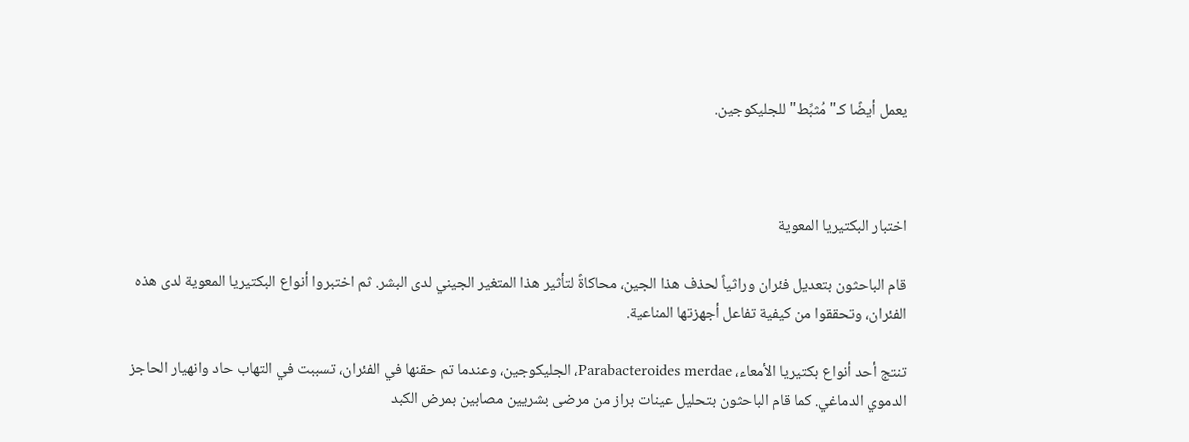يعمل أيضًا كـ"مُثبِّط" للجليكوجين.



اختبار البكتيريا المعوية

قام الباحثون بتعديل فئران وراثياً لحذف هذا الجين، محاكاةً لتأثير هذا المتغير الجيني لدى البشر. ثم اختبروا أنواع البكتيريا المعوية لدى هذه الفئران، وتحققوا من كيفية تفاعل أجهزتها المناعية.

تنتج أحد أنواع بكتيريا الأمعاء، Parabacteroides merdae، الجليكوجين، وعندما تم حقنها في الفئران، تسببت في التهاب حاد وانهيار الحاجز الدموي الدماغي. كما قام الباحثون بتحليل عينات براز من مرضى بشريين مصابين بمرض الكبد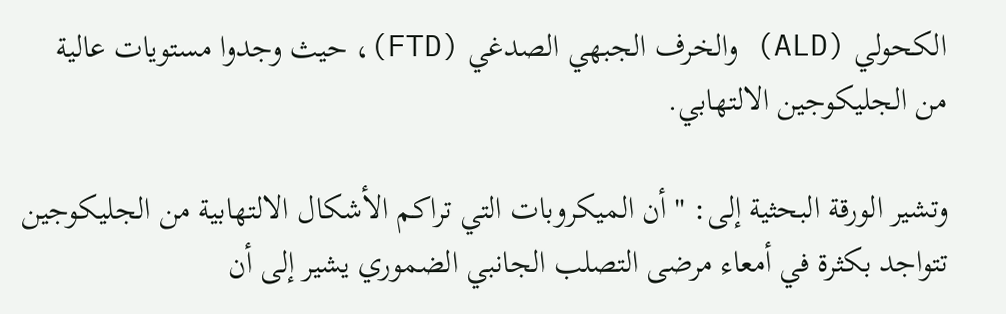الكحولي (ALD) والخرف الجبهي الصدغي (FTD)، حيث وجدوا مستويات عالية من الجليكوجين الالتهابي.

وتشير الورقة البحثية إلى: " أن الميكروبات التي تراكم الأشكال الالتهابية من الجليكوجين تتواجد بكثرة في أمعاء مرضى التصلب الجانبي الضموري يشير إلى أن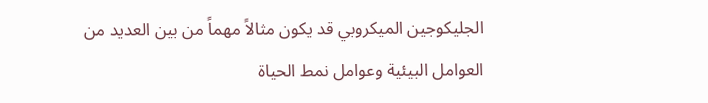الجليكوجين الميكروبي قد يكون مثالاً مهماً من بين العديد من العوامل البيئية وعوامل نمط الحياة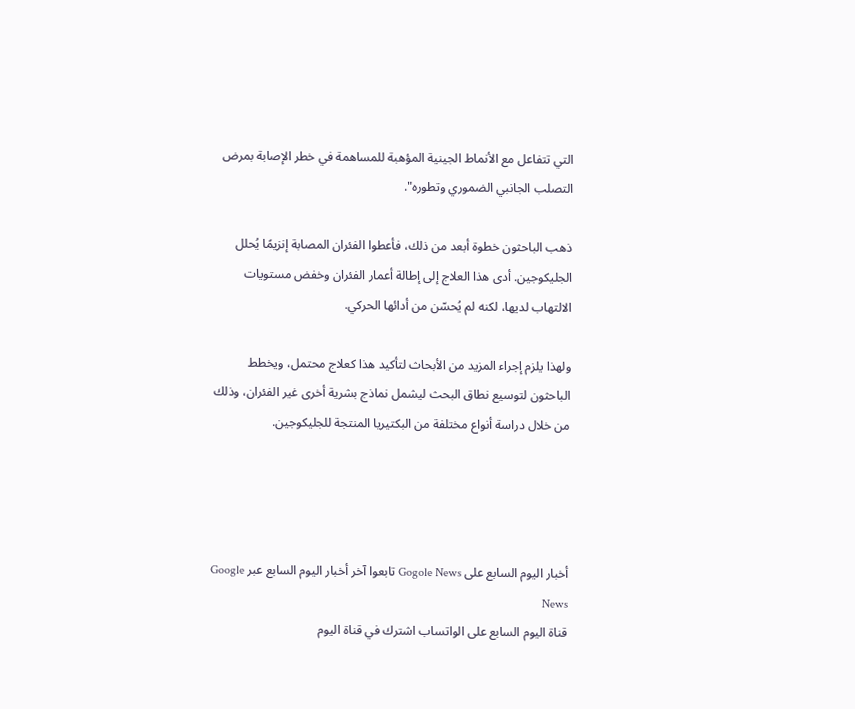التي تتفاعل مع الأنماط الجينية المؤهبة للمساهمة في خطر الإصابة بمرض التصلب الجانبي الضموري وتطوره".

ذهب الباحثون خطوة أبعد من ذلك، فأعطوا الفئران المصابة إنزيمًا يُحلل الجليكوجين. أدى هذا العلاج إلى إطالة أعمار الفئران وخفض مستويات الالتهاب لديها، لكنه لم يُحسّن من أدائها الحركي.

ولهذا يلزم إجراء المزيد من الأبحاث لتأكيد هذا كعلاج محتمل، ويخطط الباحثون لتوسيع نطاق البحث ليشمل نماذج بشرية أخرى غير الفئران، وذلك من خلال دراسة أنواع مختلفة من البكتيريا المنتجة للجليكوجين.




أخبار اليوم السابع على Gogole News تابعوا آخر أخبار اليوم السابع عبر Google News
قناة اليوم السابع على الواتساب اشترك في قناة اليوم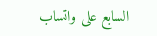السابع على واتساب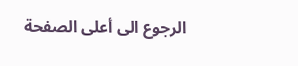الرجوع الى أعلى الصفحة